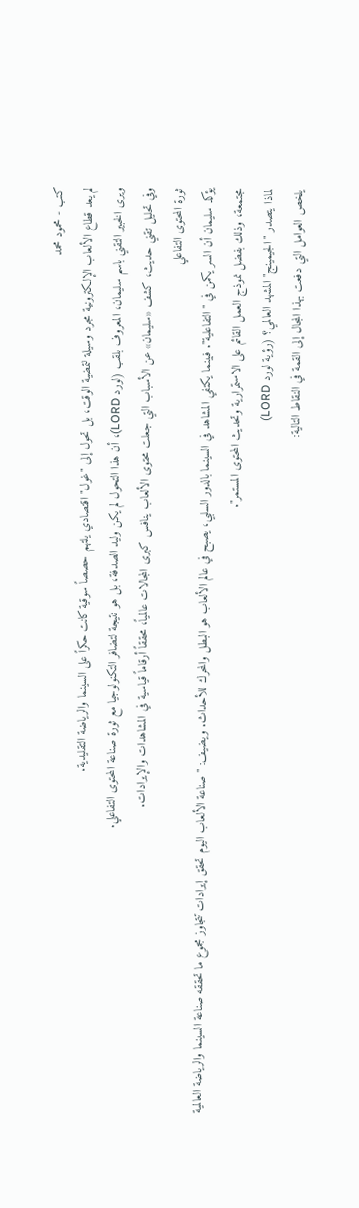كتب - محمود محمد
لم يعد قطاع الألعاب الإلكترونية مجرد وسيلة لتمضية الوقت، بل تحول إلى "غول" اقتصادي يلتهم حصصاً سوقية كانت حكراً على السينما والرياضة التقليدية.
ويرى الخبير التقني باسم سليمان، المعروف بلقب (لورد LORD)، أن هذا التحول لم يكن وليد الصدفة، بل هو نتيجة لتضافر التكنولوجيا مع ثورة صناعة المحتوى التفاعلي.
وفي تحليل تقني حديث، كشف «سليمان» عن الأسباب التي جعلت محتوى الألعاب ينافس كبرى المجالات عالمياً، محققاً أرقاماً قياسية في المشاهدات والإيرادات.
ثورة المحتوى التفاعلي
يؤكد سليمان أن السر يكمن في "التفاعلية". فبينما يكتفي المشاهد في السينما بالدور السلبي، يصبح في عالم الألعاب هو البطل والمحرك للأحداث. ويضيف: "صناعة الألعاب اليوم تحقق إيرادات تتجاوز مجموع ما تحققه صناعة السينما والرياضة العالمية مجتمعة، وذلك بفضل نموذج العمل القائم على الاستمرارية وتحديث المحتوى المستمر".
لماذا يتصدر "الجيمينج" المشهد العالمي؟ (رؤية لورد LORD)
يلخص العوامل التي دفعت بهذا المجال إلى القمة في النقاط التالية: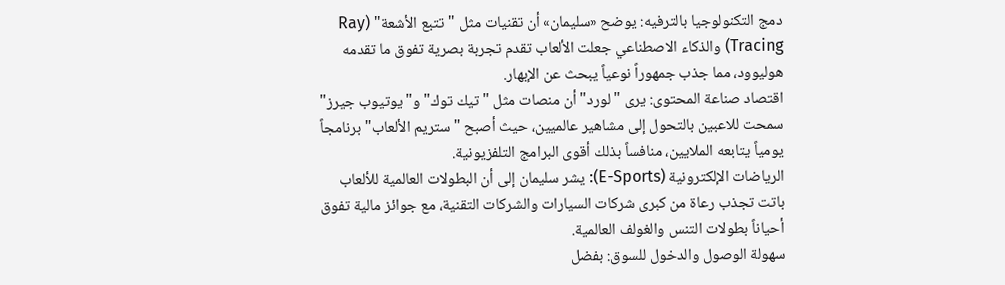دمج التكنولوجيا بالترفيه: يوضح «سليمان» أن تقنيات مثل "تتبع الأشعة" (Ray Tracing) والذكاء الاصطناعي جعلت الألعاب تقدم تجربة بصرية تفوق ما تقدمه هوليوود، مما جذب جمهوراً نوعياً يبحث عن الإبهار.
اقتصاد صناعة المحتوى: يرى "لورد" أن منصات مثل "تيك توك" و"يوتيوب جيرز" سمحت للاعبين بالتحول إلى مشاهير عالميين، حيث أصبح "ستريم الألعاب" برنامجاً يومياً يتابعه الملايين، منافساً بذلك أقوى البرامج التلفزيونية.
الرياضات الإلكترونية (E-Sports): يشر سليمان إلى أن البطولات العالمية للألعاب باتت تجذب رعاة من كبرى شركات السيارات والشركات التقنية، مع جوائز مالية تفوق أحياناً بطولات التنس والغولف العالمية.
سهولة الوصول والدخول للسوق: بفضل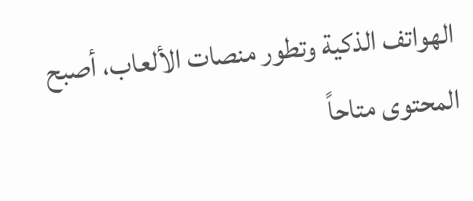الهواتف الذكية وتطور منصات الألعاب، أصبح المحتوى متاحاً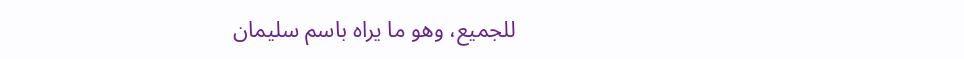للجميع، وهو ما يراه باسم سليمان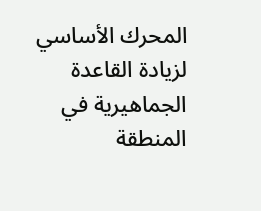المحرك الأساسي لزيادة القاعدة الجماهيرية في المنطقة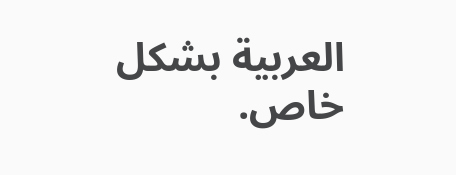العربية بشكل خاص.